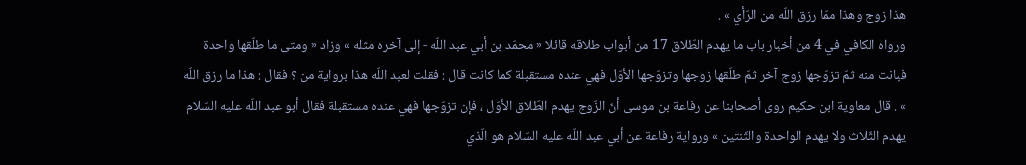هذا زوج وهذا ممّا رزق اللّه من الرّأي » .
ورواه الكافي في 4 من أخبار باب ما يهدم الطّلاق 17 من أبواب طلاقه قائلا « محمّد بن أبي عبد اللّه - إلى آخره مثله » وزاد « ومتى ما طلّقها واحدة فبانت منه ثمّ تزوّجها زوج آخر ثمّ طلّقها زوجها وتزوّجها الأوّل فهي عنده مستقبلة كما كانت قال : فقلت لعبد اللّه هذا برواية من ؟ فقال : هذا ما رزق اللّه » . قال معاوية ابن حكيم روى أصحابنا عن رفاعة بن موسى أنّ الزّوج يهدم الطّلاق الأوّل ، فإن تزوّجها فهي عنده مستقبلة فقال أبو عبد اللّه عليه السّلام يهدم الثّلاث ولا يهدم الواحدة والثّنتين » ورواية رفاعة عن أبي عبد اللّه عليه السّلام هو الّذي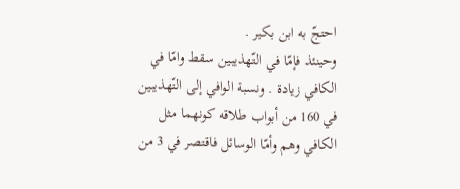احتجّ به ابن بكير .
وحينئذ فإمّا في التّهذيبين سقط وامّا في الكافي زيادة . ونسبة الوافي إلى التّهذيبين في 160 من أبواب طلاقه كونهما مثل الكافي وهم وأمّا الوسائل فاقتصر في 3 من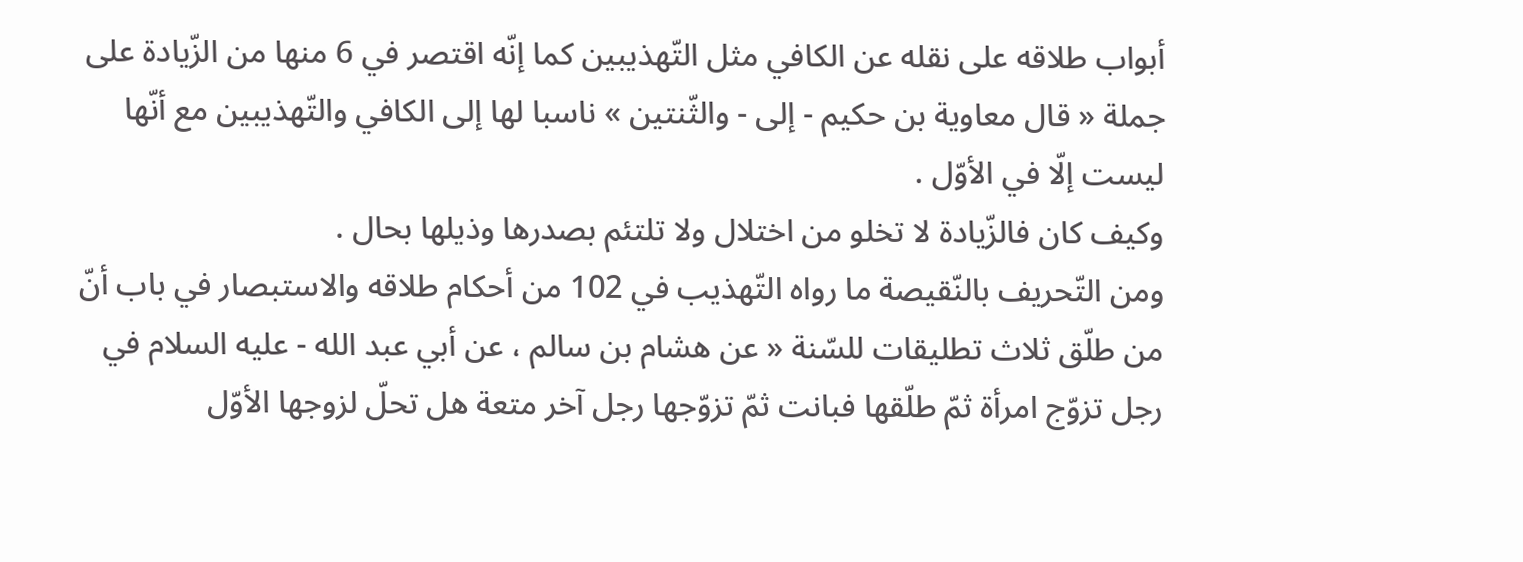أبواب طلاقه على نقله عن الكافي مثل التّهذيبين كما إنّه اقتصر في 6 منها من الزّيادة على جملة « قال معاوية بن حكيم - إلى - والثّنتين » ناسبا لها إلى الكافي والتّهذيبين مع أنّها ليست إلّا في الأوّل .
وكيف كان فالزّيادة لا تخلو من اختلال ولا تلتئم بصدرها وذيلها بحال .
ومن التّحريف بالنّقيصة ما رواه التّهذيب في 102 من أحكام طلاقه والاستبصار في باب أنّ من طلّق ثلاث تطليقات للسّنة « عن هشام بن سالم ، عن أبي عبد الله - عليه السلام في رجل تزوّج امرأة ثمّ طلّقها فبانت ثمّ تزوّجها رجل آخر متعة هل تحلّ لزوجها الأوّل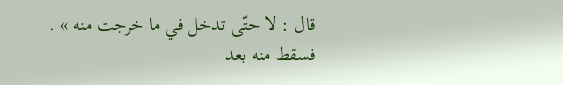قال : لا حتّى تدخل في ما خرجت منه » .
فسقط منه بعد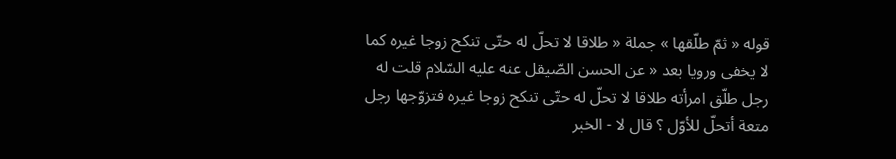قوله « ثمّ طلّقها » جملة « طلاقا لا تحلّ له حتّى تنكح زوجا غيره كما لا يخفى ورويا بعد « عن الحسن الصّيقل عنه عليه السّلام قلت له رجل طلّق امرأته طلاقا لا تحلّ له حتّى تنكح زوجا غيره فتزوّجها رجل متعة أتحلّ للأوّل ؟ قال لا - الخبر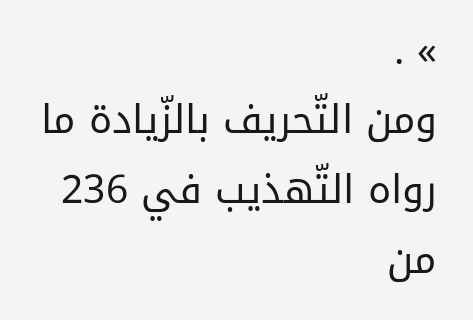» .
ومن التّحريف بالزّيادة ما رواه التّهذيب في 236 من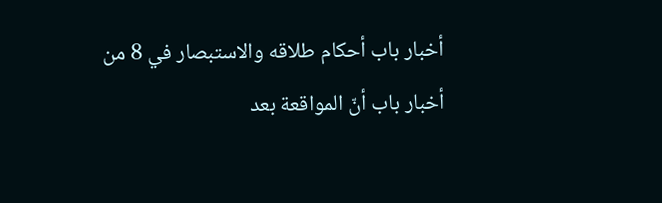أخبار باب أحكام طلاقه والاستبصار في 8 من أخبار باب أنّ المواقعة بعد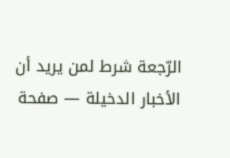الرّجعة شرط لمن يريد أن
الأخبار الدخيلة — صفحة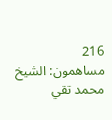216
مساهمون: الشيخ محمد تقي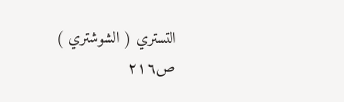التستري ( الشوشتري )
ص٢١٦